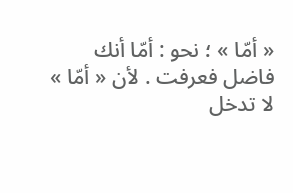« أمّا » ؛ نحو : أمّا أنك فاضل فعرفت . لأن « أمّا » لا تدخل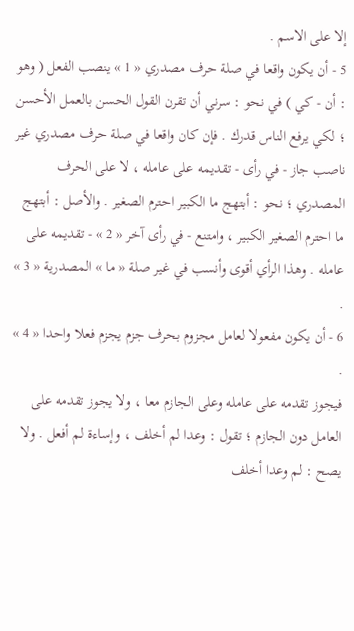إلا على الاسم .
5 - أن يكون واقعا في صلة حرف مصدري « 1 » ينصب الفعل ( وهو : أن - كي ) في نحو : سرني أن تقرن القول الحسن بالعمل الأحسن ؛ لكي يرفع الناس قدرك . فإن كان واقعا في صلة حرف مصدري غير ناصب جاز - في رأى - تقديمه على عامله ، لا على الحرف المصدري ؛ نحو : أبتهج ما الكبير احترم الصغير . والأصل : أبتهج ما احترم الصغير الكبير ، وامتنع - في رأى آخر « 2 » - تقديمه على عامله . وهذا الرأي أقوى وأنسب في غير صلة « ما » المصدرية « 3 » .
6 - أن يكون مفعولا لعامل مجزوم بحرف جزم يجزم فعلا واحدا « 4 » .
فيجوز تقدمه على عامله وعلى الجازم معا ، ولا يجوز تقدمه على العامل دون الجازم ؛ تقول : وعدا لم أخلف ، وإساءة لم أفعل . ولا يصح : لم وعدا أخلف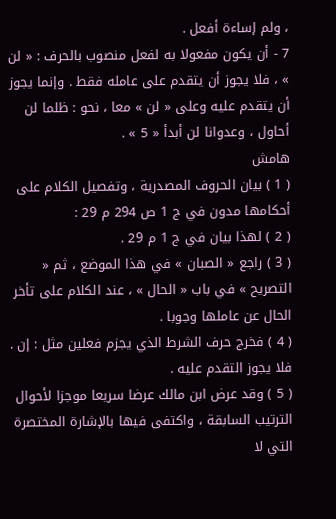، ولم إساءة أفعل .
7 - أن يكون مفعولا به لفعل منصوب بالحرف : « لن » ، فلا يجوز أن يتقدم على عامله فقط . وإنما يجوز أن يتقدم عليه وعلى « لن » معا ، نحو : ظلما لن أحاول ، وعدوانا لن أبدأ « 5 » .
هامش
( 1 ) بيان الحروف المصدرية ، وتفصيل الكلام على أحكامها مدون في ج 1 ص 294 م 29 :
( 2 ) لهذا بيان في ج 1 م 29 .
( 3 ) راجع « الصبان » في هذا الموضع ، ثم « التصريح » في باب « الحال » ، عند الكلام على تأخر الحال عن عاملها وجوبا .
( 4 ) فخرج حرف الشرط الذي يجزم فعلين مثل : إن . فلا يجوز التقدم عليه .
( 5 ) وقد عرض ابن مالك عرضا سريعا موجزا لأحوال الترتيب السابقة ، واكتفى فيها بالإشارة المختصرة التي لا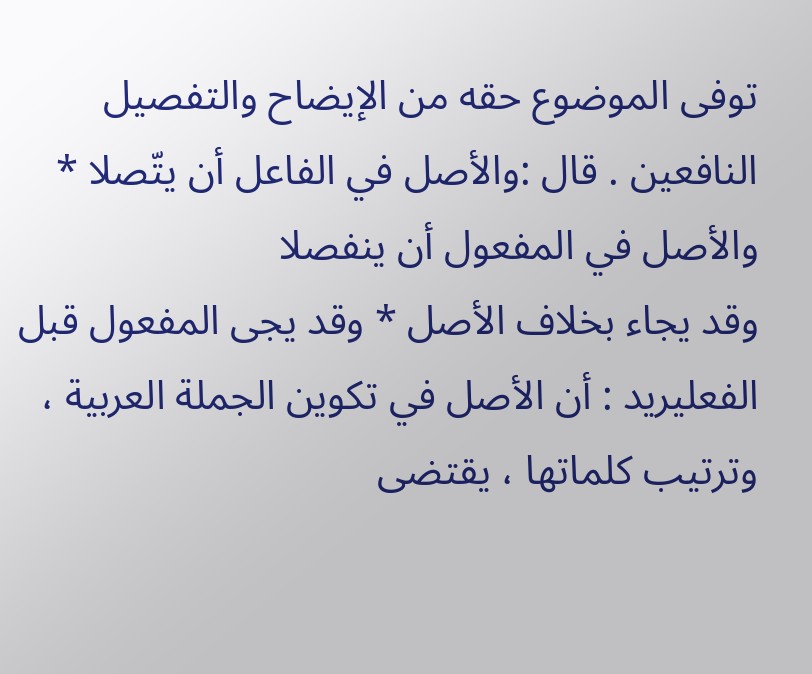توفى الموضوع حقه من الإيضاح والتفصيل النافعين . قال :والأصل في الفاعل أن يتّصلا * والأصل في المفعول أن ينفصلا
وقد يجاء بخلاف الأصل * وقد يجى المفعول قبل الفعليريد : أن الأصل في تكوين الجملة العربية ، وترتيب كلماتها ، يقتضى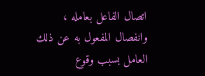اتصال الفاعل بعامله ، وانفصال المفعول به عن ذلك العامل بسبب وقوع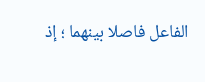الفاعل فاصلا بينهما ؛ إذ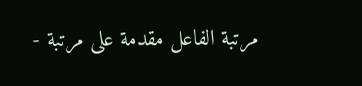مرتبة الفاعل مقدمة على مرتبة -